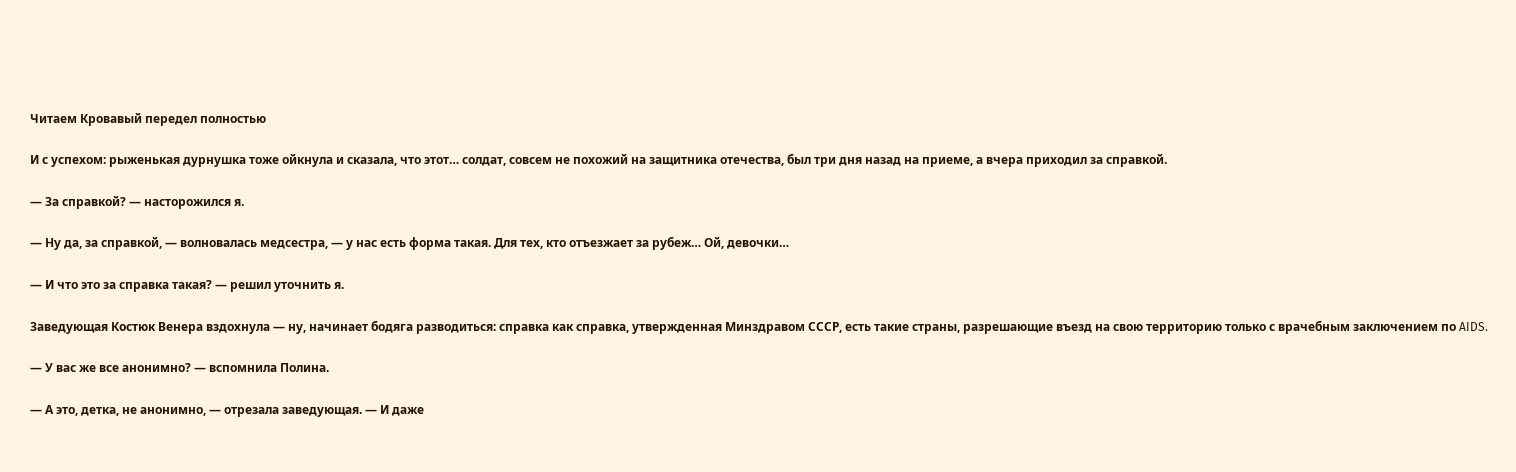Читаем Кровавый передел полностью

И с успехом: рыженькая дурнушка тоже ойкнула и сказала, что этот… солдат, совсем не похожий на защитника отечества, был три дня назад на приеме, а вчера приходил за справкой.

— За справкой? — насторожился я.

— Ну да, за справкой, — волновалась медсестра, — у нас есть форма такая. Для тех, кто отъезжает за рубеж… Ой, девочки…

— И что это за справка такая? — решил уточнить я.

Заведующая Костюк Венера вздохнула — ну, начинает бодяга разводиться: справка как справка, утвержденная Минздравом СССР, есть такие страны, разрешающие въезд на свою территорию только с врачебным заключением по AIDS.

— У вас же все анонимно? — вспомнила Полина.

— А это, детка, не анонимно, — отрезала заведующая. — И даже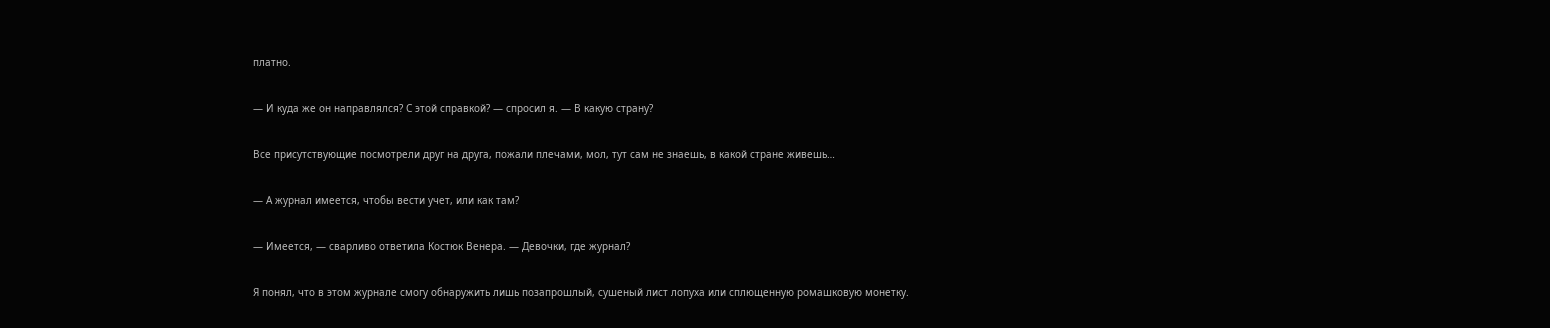платно.

— И куда же он направлялся? С этой справкой? — спросил я. — В какую страну?

Все присутствующие посмотрели друг на друга, пожали плечами, мол, тут сам не знаешь, в какой стране живешь…

— А журнал имеется, чтобы вести учет, или как там?

— Имеется, — сварливо ответила Костюк Венера. — Девочки, где журнал?

Я понял, что в этом журнале смогу обнаружить лишь позапрошлый, сушеный лист лопуха или сплющенную ромашковую монетку.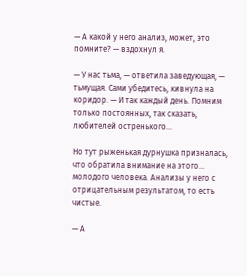— А какой у него анализ, может, это помните? — вздохнул я.

— У нас тьма, — ответила заведующая, — тьмущая. Сами убедитесь, кивнула на коридор. — И так каждый день. Помним только постоянных, так сказать, любителей остренького…

Но тут рыженькая дурнушка призналась, что обратила внимание на этого… молодого человека. Анализы у него с отрицательным результатом, то есть чистые.

— А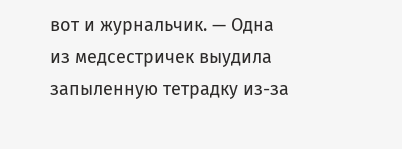вот и журнальчик. — Одна из медсестричек выудила запыленную тетрадку из-за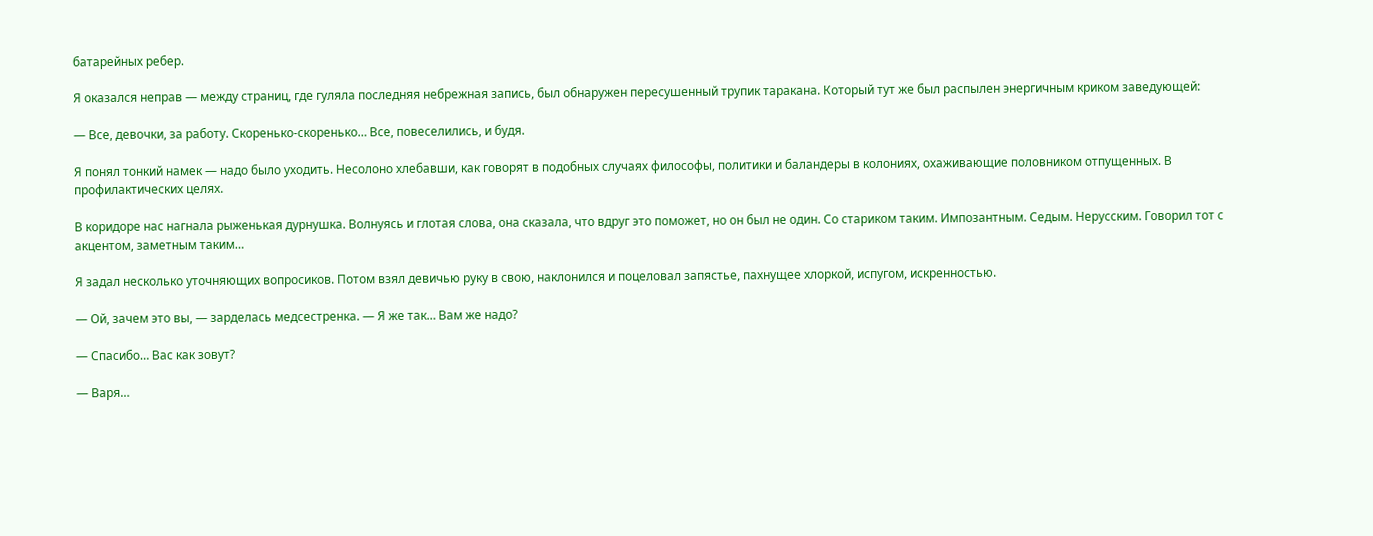батарейных ребер.

Я оказался неправ — между страниц, где гуляла последняя небрежная запись, был обнаружен пересушенный трупик таракана. Который тут же был распылен энергичным криком заведующей:

— Все, девочки, за работу. Скоренько-скоренько… Все, повеселились, и будя.

Я понял тонкий намек — надо было уходить. Несолоно хлебавши, как говорят в подобных случаях философы, политики и баландеры в колониях, охаживающие половником отпущенных. В профилактических целях.

В коридоре нас нагнала рыженькая дурнушка. Волнуясь и глотая слова, она сказала, что вдруг это поможет, но он был не один. Со стариком таким. Импозантным. Седым. Нерусским. Говорил тот с акцентом, заметным таким…

Я задал несколько уточняющих вопросиков. Потом взял девичью руку в свою, наклонился и поцеловал запястье, пахнущее хлоркой, испугом, искренностью.

— Ой, зачем это вы, — зарделась медсестренка. — Я же так… Вам же надо?

— Спасибо… Вас как зовут?

— Варя…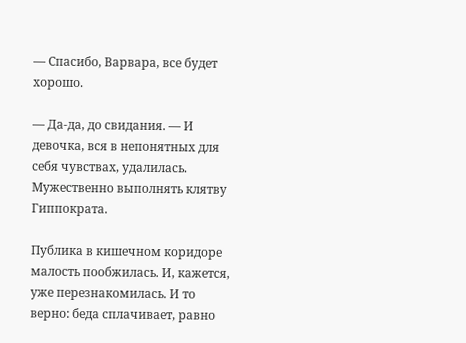— Спасибо, Варвара, все будет хорошо.

— Да-да, до свидания. — И девочка, вся в непонятных для себя чувствах, удалилась. Мужественно выполнять клятву Гиппократа.

Публика в кишечном коридоре малость пообжилась. И, кажется, уже перезнакомилась. И то верно: беда сплачивает, равно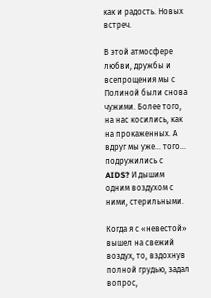как и радость. Новых встреч.

В этой атмосфере любви, дружбы и всепрощения мы с Полиной были снова чужими. Более того, на нас косились, как на прокаженных. А вдруг мы уже… того… подружились с AIDS? И дышим одним воздухом с ними, стерильными.

Когда я с «невестой» вышел на свежий воздух, то, вздохнув полной грудью, задал вопрос,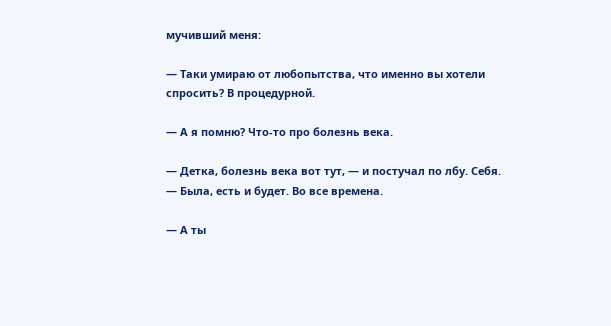мучивший меня:

— Таки умираю от любопытства, что именно вы хотели спросить? В процедурной.

— А я помню? Что-то про болезнь века.

— Детка, болезнь века вот тут, — и постучал по лбу. Себя. — Была, есть и будет. Во все времена.

— А ты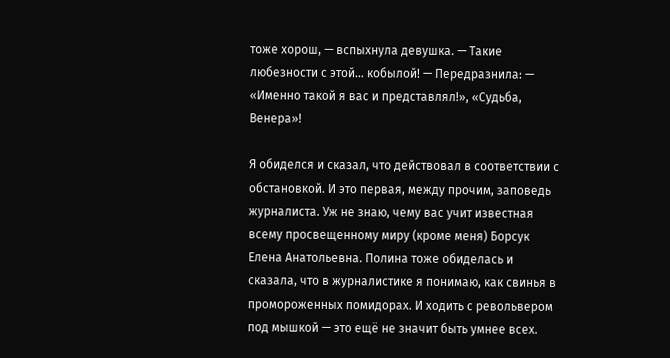тоже хорош, — вспыхнула девушка. — Такие любезности с этой… кобылой! — Передразнила: — «Именно такой я вас и представлял!», «Судьба, Венера»!

Я обиделся и сказал, что действовал в соответствии с обстановкой. И это первая, между прочим, заповедь журналиста. Уж не знаю, чему вас учит известная всему просвещенному миру (кроме меня) Борсук Елена Анатольевна. Полина тоже обиделась и сказала, что в журналистике я понимаю, как свинья в промороженных помидорах. И ходить с револьвером под мышкой — это ещё не значит быть умнее всех.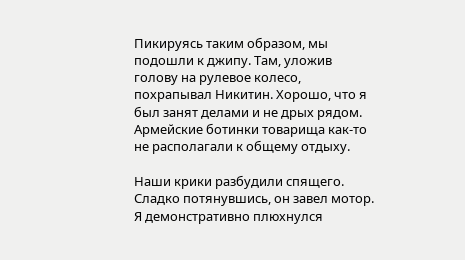Пикируясь таким образом, мы подошли к джипу. Там, уложив голову на рулевое колесо, похрапывал Никитин. Хорошо, что я был занят делами и не дрых рядом. Армейские ботинки товарища как-то не располагали к общему отдыху.

Наши крики разбудили спящего. Сладко потянувшись, он завел мотор. Я демонстративно плюхнулся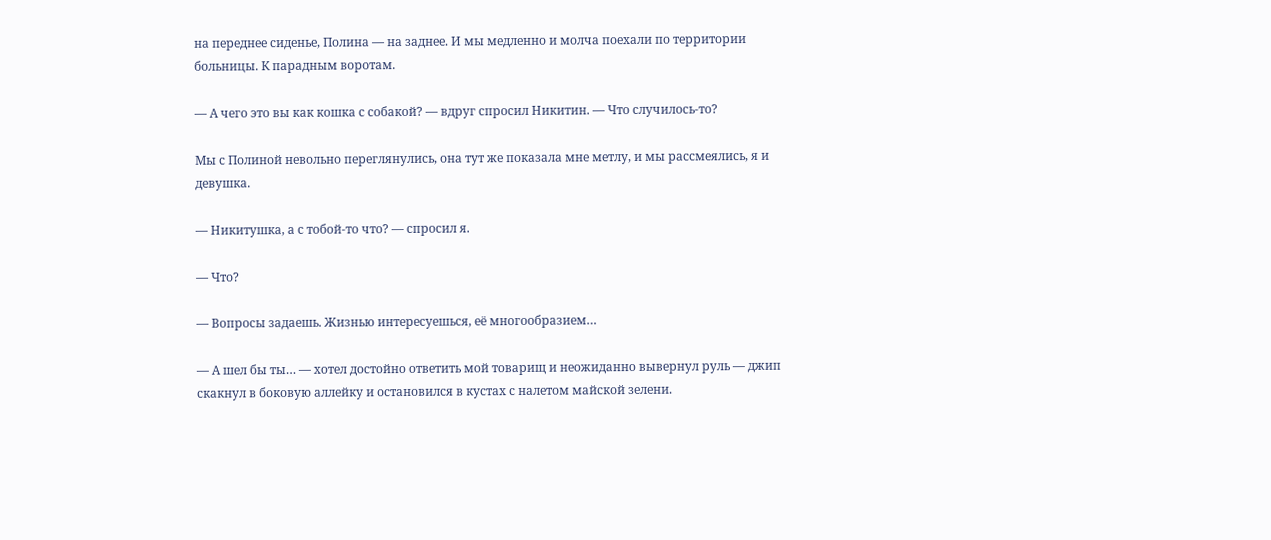на переднее сиденье, Полина — на заднее. И мы медленно и молча поехали по территории больницы. К парадным воротам.

— А чего это вы как кошка с собакой? — вдруг спросил Никитин. — Что случилось-то?

Мы с Полиной невольно переглянулись, она тут же показала мне метлу, и мы рассмеялись, я и девушка.

— Никитушка, а с тобой-то что? — спросил я.

— Что?

— Вопросы задаешь. Жизнью интересуешься, её многообразием…

— А шел бы ты… — хотел достойно ответить мой товарищ и неожиданно вывернул руль — джип скакнул в боковую аллейку и остановился в кустах с налетом майской зелени.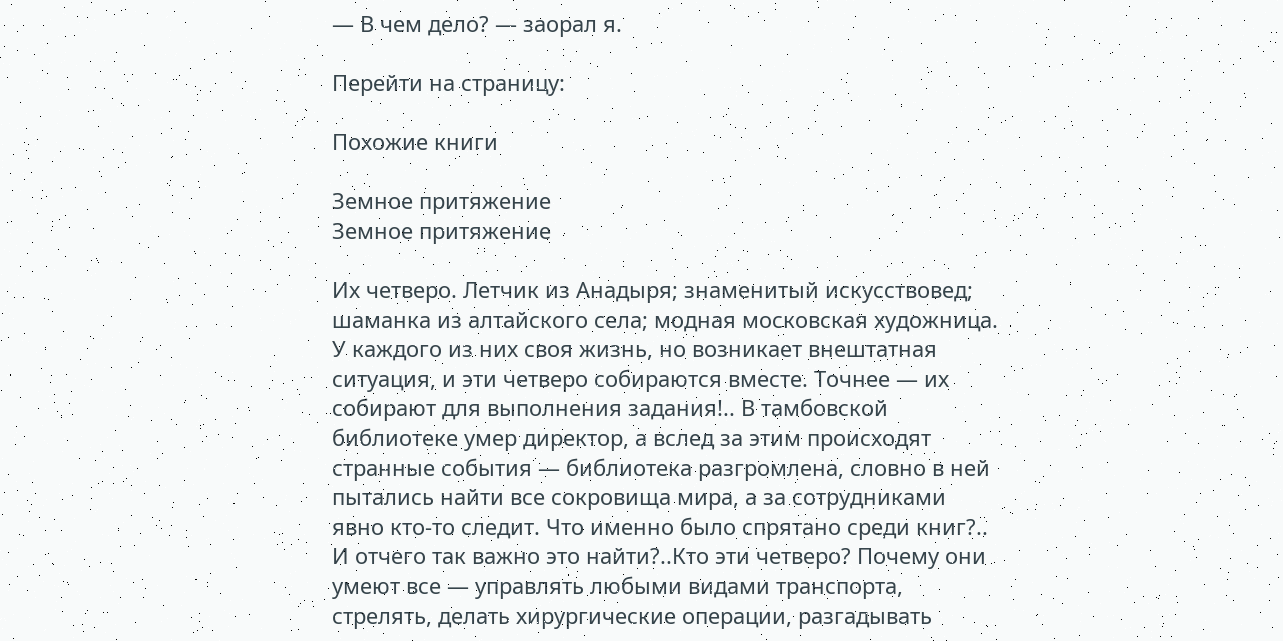— В чем дело? — заорал я.

Перейти на страницу:

Похожие книги

Земное притяжение
Земное притяжение

Их четверо. Летчик из Анадыря; знаменитый искусствовед; шаманка из алтайского села; модная московская художница. У каждого из них своя жизнь, но возникает внештатная ситуация, и эти четверо собираются вместе. Точнее — их собирают для выполнения задания!.. В тамбовской библиотеке умер директор, а вслед за этим происходят странные события — библиотека разгромлена, словно в ней пытались найти все сокровища мира, а за сотрудниками явно кто-то следит. Что именно было спрятано среди книг?.. И отчего так важно это найти?..Кто эти четверо? Почему они умеют все — управлять любыми видами транспорта, стрелять, делать хирургические операции, разгадывать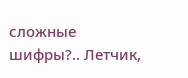сложные шифры?.. Летчик,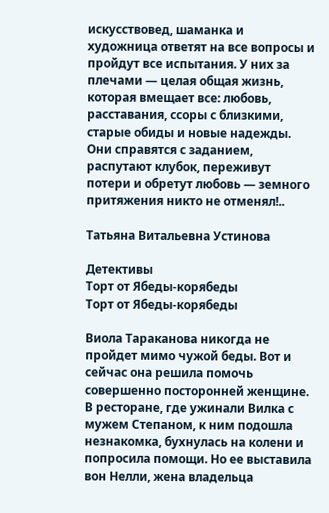искусствовед, шаманка и художница ответят на все вопросы и пройдут все испытания. У них за плечами — целая общая жизнь, которая вмещает все: любовь, расставания, ссоры с близкими, старые обиды и новые надежды. Они справятся с заданием, распутают клубок, переживут потери и обретут любовь — земного притяжения никто не отменял!..

Татьяна Витальевна Устинова

Детективы
Торт от Ябеды-корябеды
Торт от Ябеды-корябеды

Виола Тараканова никогда не пройдет мимо чужой беды. Вот и сейчас она решила помочь совершенно посторонней женщине. В ресторане, где ужинали Вилка с мужем Степаном, к ним подошла незнакомка, бухнулась на колени и попросила помощи. Но ее выставила вон Нелли, жена владельца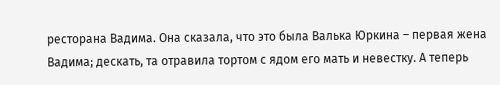ресторана Вадима. Она сказала, что это была Валька Юркина – первая жена Вадима; дескать, та отравила тортом с ядом его мать и невестку. А теперь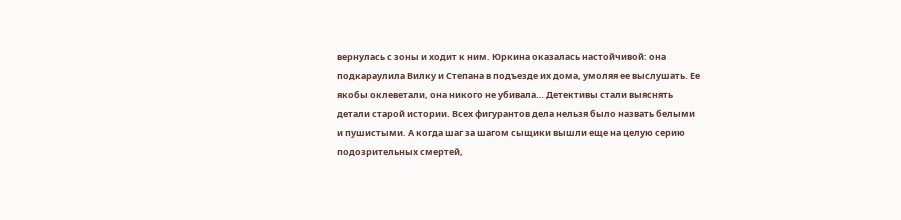вернулась с зоны и ходит к ним. Юркина оказалась настойчивой: она подкараулила Вилку и Степана в подъезде их дома, умоляя ее выслушать. Ее якобы оклеветали, она никого не убивала… Детективы стали выяснять детали старой истории. Всех фигурантов дела нельзя было назвать белыми и пушистыми. А когда шаг за шагом сыщики вышли еще на целую серию подозрительных смертей,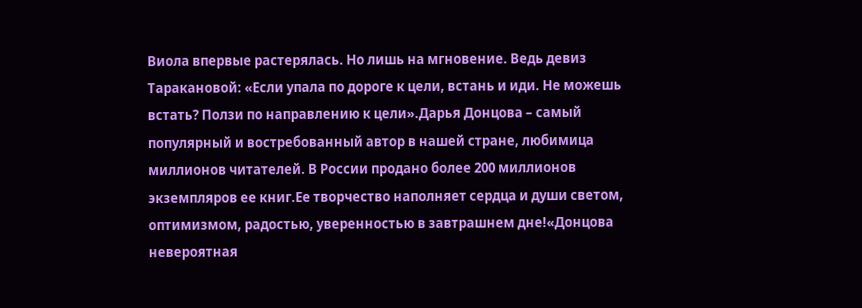Виола впервые растерялась. Но лишь на мгновение. Ведь девиз Таракановой: «Если упала по дороге к цели, встань и иди. Не можешь встать? Ползи по направлению к цели».Дарья Донцова – самый популярный и востребованный автор в нашей стране, любимица миллионов читателей. В России продано более 200 миллионов экземпляров ее книг.Ее творчество наполняет сердца и души светом, оптимизмом, радостью, уверенностью в завтрашнем дне!«Донцова невероятная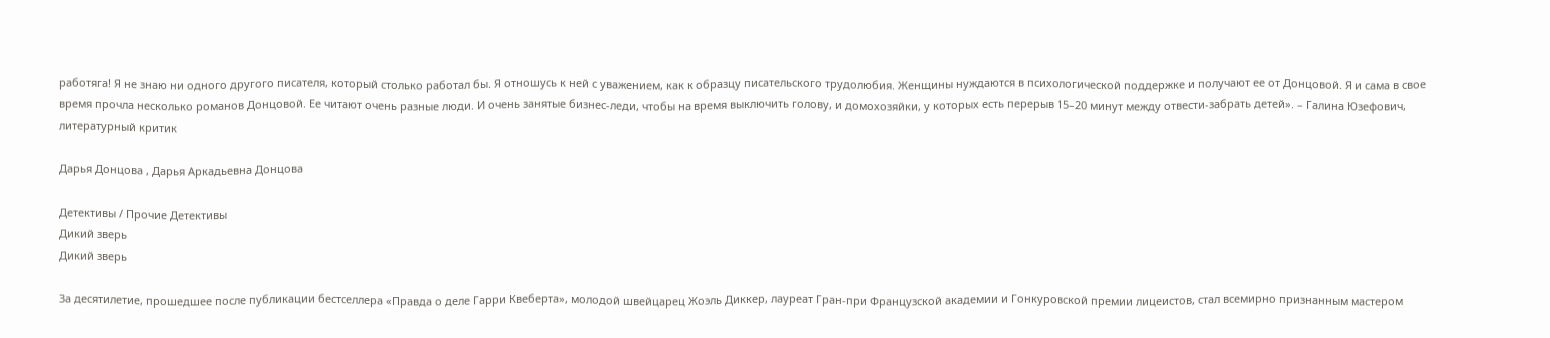работяга! Я не знаю ни одного другого писателя, который столько работал бы. Я отношусь к ней с уважением, как к образцу писательского трудолюбия. Женщины нуждаются в психологической поддержке и получают ее от Донцовой. Я и сама в свое время прочла несколько романов Донцовой. Ее читают очень разные люди. И очень занятые бизнес-леди, чтобы на время выключить голову, и домохозяйки, у которых есть перерыв 15–20 минут между отвести-забрать детей». – Галина Юзефович, литературный критик

Дарья Донцова , Дарья Аркадьевна Донцова

Детективы / Прочие Детективы
Дикий зверь
Дикий зверь

За десятилетие, прошедшее после публикации бестселлера «Правда о деле Гарри Квеберта», молодой швейцарец Жоэль Диккер, лауреат Гран-при Французской академии и Гонкуровской премии лицеистов, стал всемирно признанным мастером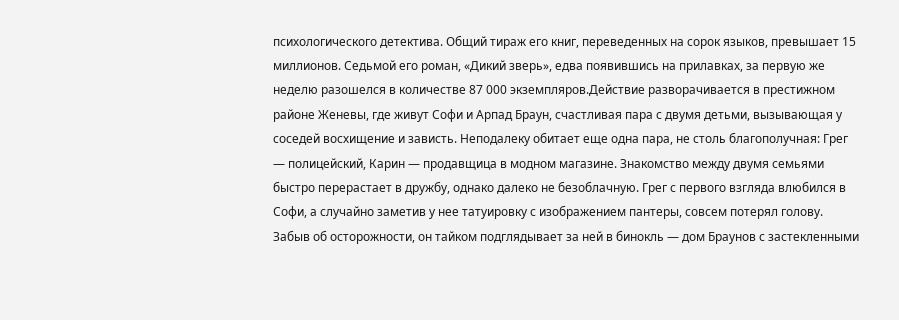психологического детектива. Общий тираж его книг, переведенных на сорок языков, превышает 15 миллионов. Седьмой его роман, «Дикий зверь», едва появившись на прилавках, за первую же неделю разошелся в количестве 87 000 экземпляров.Действие разворачивается в престижном районе Женевы, где живут Софи и Арпад Браун, счастливая пара с двумя детьми, вызывающая у соседей восхищение и зависть. Неподалеку обитает еще одна пара, не столь благополучная: Грег — полицейский, Карин — продавщица в модном магазине. Знакомство между двумя семьями быстро перерастает в дружбу, однако далеко не безоблачную. Грег с первого взгляда влюбился в Софи, а случайно заметив у нее татуировку с изображением пантеры, совсем потерял голову. Забыв об осторожности, он тайком подглядывает за ней в бинокль — дом Браунов с застекленными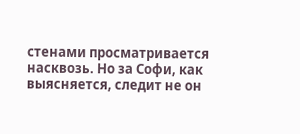стенами просматривается насквозь. Но за Софи, как выясняется, следит не он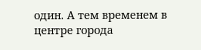один. А тем временем в центре города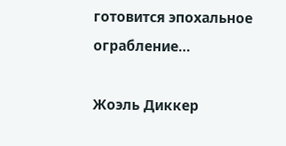готовится эпохальное ограбление…

Жоэль Диккер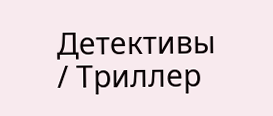Детективы / Триллер